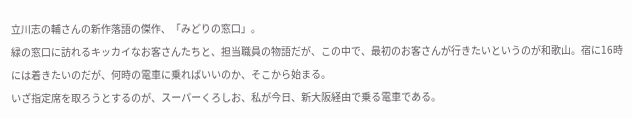立川志の輔さんの新作落語の傑作、「みどりの窓口」。
緑の窓口に訪れるキッカイなお客さんたちと、担当職員の物語だが、この中で、最初のお客さんが行きたいというのが和歌山。宿に16時には着きたいのだが、何時の電車に乗ればいいのか、そこから始まる。
いざ指定席を取ろうとするのが、スーパーくろしお、私が今日、新大阪経由で乗る電車である。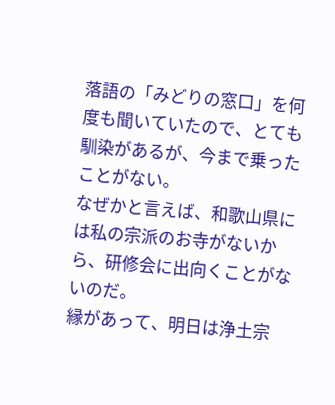落語の「みどりの窓口」を何度も聞いていたので、とても馴染があるが、今まで乗ったことがない。
なぜかと言えば、和歌山県には私の宗派のお寺がないから、研修会に出向くことがないのだ。
縁があって、明日は浄土宗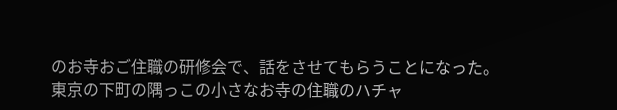のお寺おご住職の研修会で、話をさせてもらうことになった。
東京の下町の隅っこの小さなお寺の住職のハチャ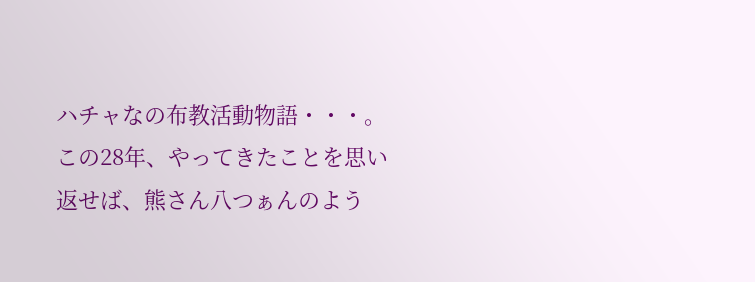ハチャなの布教活動物語・・・。
この28年、やってきたことを思い返せば、熊さん八つぁんのよう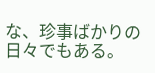な、珍事ばかりの日々でもある。